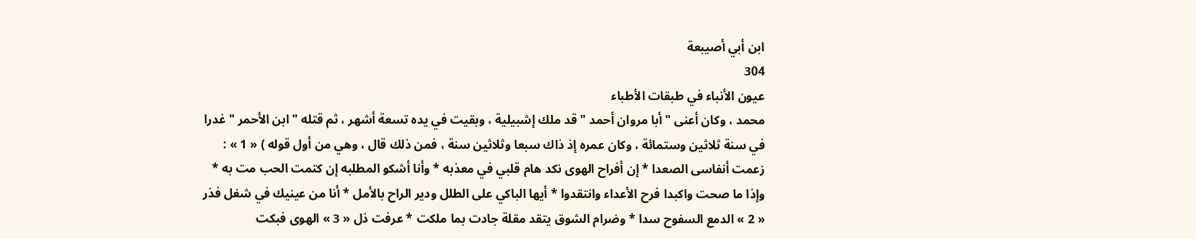ابن أبي أصيبعة
304
عيون الأنباء في طبقات الأطباء
محمد ، وكان أعنى " أبا مروان أحمد " قد ملك إشبيلية ، وبقيت في يده تسعة أشهر ، ثم قتله " ابن الأحمر " غدرا في سنة ثلاثين وستمائة ، وكان عمره إذ ذاك سبعا وثلاثين سنة ، فمن ذلك قال ، وهي من أول قوله ) « 1 » : زعمت أنفاسى الصعدا * إن أفراح الهوى نكد هام قلبي في معذبه * وأنا أشكو المطلبه إن كتمت الحب مت به * وإذا ما صحت واكبدا فرح الأعداء وانتقدوا * أيها الباكي على الطلل ودير الراح بالأمل * أنا من عينيك في شغل فذر « 2 » الدمع السفوح سدا * وضرام الشوق يتقد مقلة جادت بما ملكت * عرفت ذل « 3 » الهوى فبكت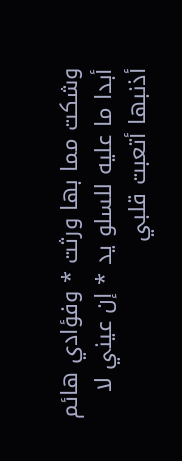وشكت مما بها ورثت * وفؤادي هائم أبدا ما عليه للسلو يد * إن عيني لا أذنبها أتعبت قلبي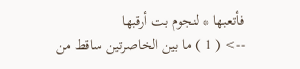فأتعبها * لنجوم بت أرقبها
--> ( 1 ) ما بين الخاصرتين ساقط من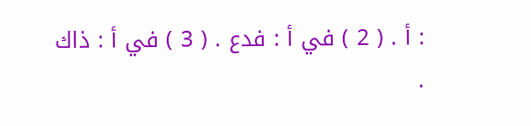: أ . ( 2 ) في أ : فدع . ( 3 ) في أ : ذاك .